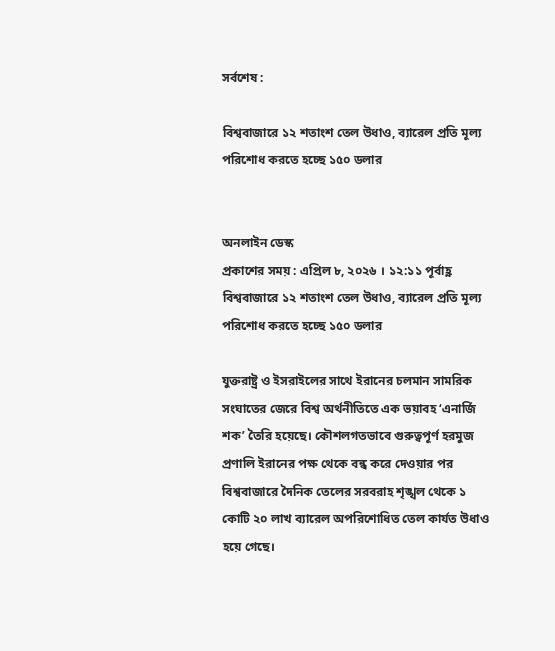সর্বশেষ :

বিশ্ববাজারে ১২ শতাংশ তেল উধাও, ব্যারেল প্রতি মূল্য পরিশোধ করতে হচ্ছে ১৫০ ডলার


অনলাইন ডেস্ক
প্রকাশের সময় : এপ্রিল ৮, ২০২৬ । ১২:১১ পূর্বাহ্ণ
বিশ্ববাজারে ১২ শতাংশ তেল উধাও, ব্যারেল প্রতি মূল্য পরিশোধ করতে হচ্ছে ১৫০ ডলার

যুক্তরাষ্ট্র ও ইসরাইলের সাথে ইরানের চলমান সামরিক সংঘাতের জেরে বিশ্ব অর্থনীতিতে এক ভয়াবহ ‘এনার্জি শক’ তৈরি হয়েছে। কৌশলগতভাবে গুরুত্বপূর্ণ হরমুজ প্রণালি ইরানের পক্ষ থেকে বন্ধ করে দেওয়ার পর বিশ্ববাজারে দৈনিক তেলের সরবরাহ শৃঙ্খল থেকে ১ কোটি ২০ লাখ ব্যারেল অপরিশোধিত তেল কার্যত উধাও হয়ে গেছে।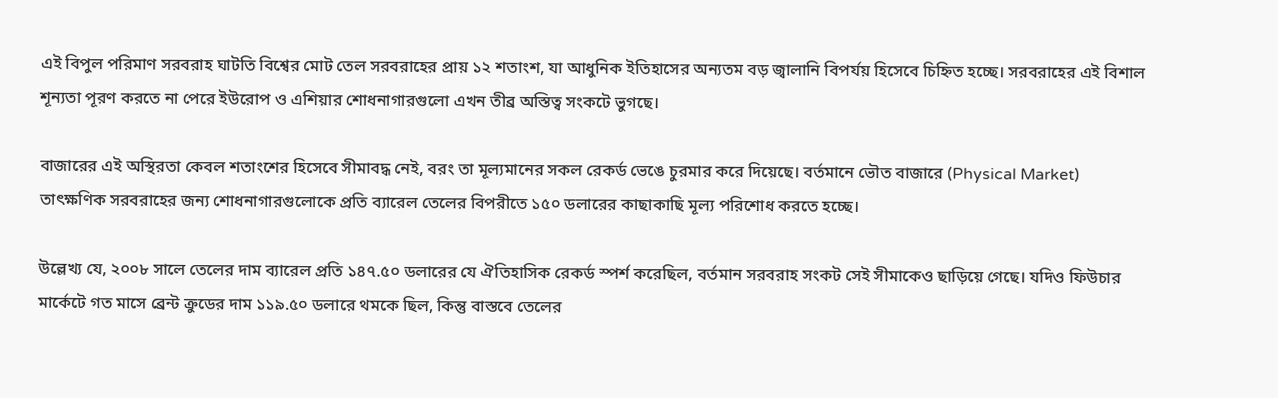এই বিপুল পরিমাণ সরবরাহ ঘাটতি বিশ্বের মোট তেল সরবরাহের প্রায় ১২ শতাংশ, যা আধুনিক ইতিহাসের অন্যতম বড় জ্বালানি বিপর্যয় হিসেবে চিহ্নিত হচ্ছে। সরবরাহের এই বিশাল শূন্যতা পূরণ করতে না পেরে ইউরোপ ও এশিয়ার শোধনাগারগুলো এখন তীব্র অস্তিত্ব সংকটে ভুগছে।

বাজারের এই অস্থিরতা কেবল শতাংশের হিসেবে সীমাবদ্ধ নেই, বরং তা মূল্যমানের সকল রেকর্ড ভেঙে চুরমার করে দিয়েছে। বর্তমানে ভৌত বাজারে (Physical Market) তাৎক্ষণিক সরবরাহের জন্য শোধনাগারগুলোকে প্রতি ব্যারেল তেলের বিপরীতে ১৫০ ডলারের কাছাকাছি মূল্য পরিশোধ করতে হচ্ছে।

উল্লেখ্য যে, ২০০৮ সালে তেলের দাম ব্যারেল প্রতি ১৪৭.৫০ ডলারের যে ঐতিহাসিক রেকর্ড স্পর্শ করেছিল, বর্তমান সরবরাহ সংকট সেই সীমাকেও ছাড়িয়ে গেছে। যদিও ফিউচার মার্কেটে গত মাসে ব্রেন্ট ক্রুডের দাম ১১৯.৫০ ডলারে থমকে ছিল, কিন্তু বাস্তবে তেলের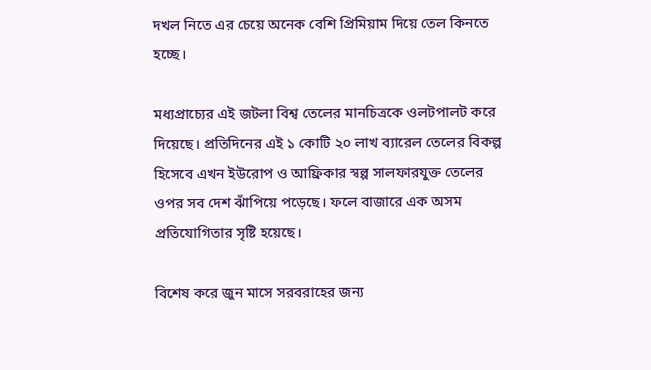দখল নিতে এর চেয়ে অনেক বেশি প্রিমিয়াম দিয়ে তেল কিনতে হচ্ছে।

মধ্যপ্রাচ্যের এই জটলা বিশ্ব তেলের মানচিত্রকে ওলটপালট করে দিয়েছে। প্রতিদিনের এই ১ কোটি ২০ লাখ ব্যারেল তেলের বিকল্প হিসেবে এখন ইউরোপ ও আফ্রিকার স্বল্প সালফারযুক্ত তেলের ওপর সব দেশ ঝাঁপিয়ে পড়েছে। ফলে বাজারে এক অসম প্রতিযোগিতার সৃষ্টি হয়েছে।

বিশেষ করে জুন মাসে সরবরাহের জন্য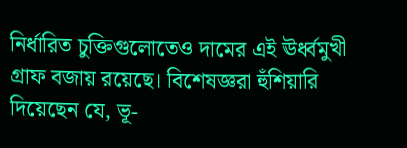নির্ধারিত চুক্তিগুলোতেও দামের এই ঊর্ধ্বমুখী গ্রাফ বজায় রয়েছে। বিশেষজ্ঞরা হুঁশিয়ারি দিয়েছেন যে, ভূ-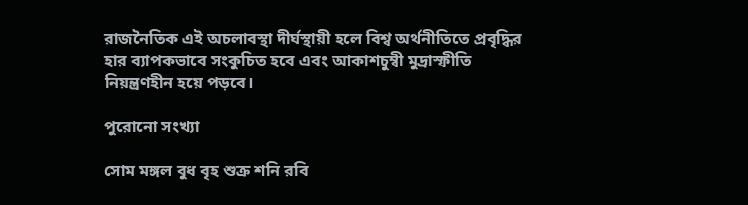রাজনৈতিক এই অচলাবস্থা দীর্ঘস্থায়ী হলে বিশ্ব অর্থনীতিতে প্রবৃদ্ধির হার ব্যাপকভাবে সংকুচিত হবে এবং আকাশচুম্বী মুদ্রাস্ফীতি নিয়ন্ত্রণহীন হয়ে পড়বে।

পুরোনো সংখ্যা

সোম মঙ্গল বুধ বৃহ শুক্র শনি রবি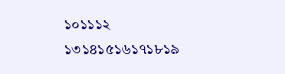১০১১১২
১৩১৪১৫১৬১৭১৮১৯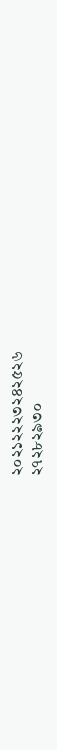২০২১২২২৩২৪২৫২৬
২৭২৮২৯৩০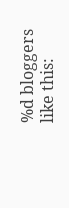%d bloggers like this: